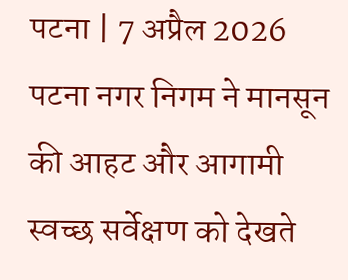पटना | 7 अप्रैल 2026
पटना नगर निगम ने मानसून की आहट और आगामी स्वच्छ सर्वेक्षण को देखते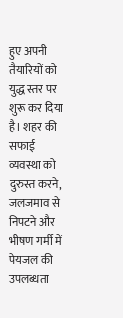हुए अपनी तैयारियों को युद्ध स्तर पर शुरू कर दिया है। शहर की सफाई व्यवस्था को दुरुस्त करने, जलजमाव से निपटने और भीषण गर्मी में पेयजल की उपलब्धता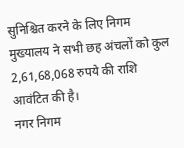सुनिश्चित करने के लिए निगम मुख्यालय ने सभी छह अंचलों को कुल 2,61,68,068 रुपये की राशि आवंटित की है।
नगर निगम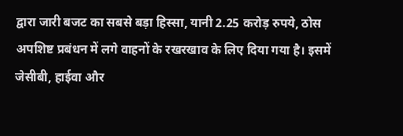द्वारा जारी बजट का सबसे बड़ा हिस्सा, यानी 2.25 करोड़ रुपये, ठोस अपशिष्ट प्रबंधन में लगे वाहनों के रखरखाव के लिए दिया गया है। इसमें जेसीबी, हाईवा और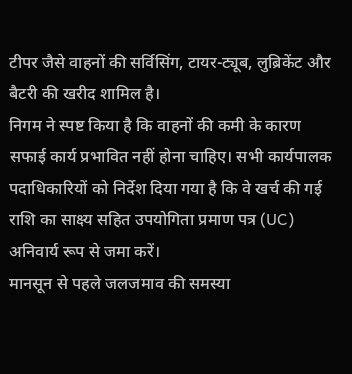टीपर जैसे वाहनों की सर्विसिंग, टायर-ट्यूब, लुब्रिकेंट और बैटरी की खरीद शामिल है।
निगम ने स्पष्ट किया है कि वाहनों की कमी के कारण सफाई कार्य प्रभावित नहीं होना चाहिए। सभी कार्यपालक पदाधिकारियों को निर्देश दिया गया है कि वे खर्च की गई राशि का साक्ष्य सहित उपयोगिता प्रमाण पत्र (UC) अनिवार्य रूप से जमा करें।
मानसून से पहले जलजमाव की समस्या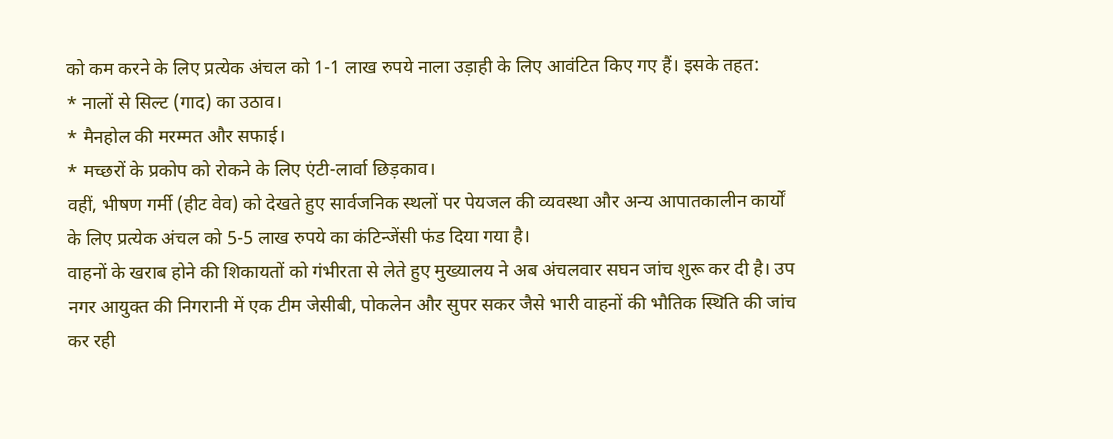को कम करने के लिए प्रत्येक अंचल को 1-1 लाख रुपये नाला उड़ाही के लिए आवंटित किए गए हैं। इसके तहत:
* नालों से सिल्ट (गाद) का उठाव।
* मैनहोल की मरम्मत और सफाई।
* मच्छरों के प्रकोप को रोकने के लिए एंटी-लार्वा छिड़काव।
वहीं, भीषण गर्मी (हीट वेव) को देखते हुए सार्वजनिक स्थलों पर पेयजल की व्यवस्था और अन्य आपातकालीन कार्यों के लिए प्रत्येक अंचल को 5-5 लाख रुपये का कंटिन्जेंसी फंड दिया गया है।
वाहनों के खराब होने की शिकायतों को गंभीरता से लेते हुए मुख्यालय ने अब अंचलवार सघन जांच शुरू कर दी है। उप नगर आयुक्त की निगरानी में एक टीम जेसीबी, पोकलेन और सुपर सकर जैसे भारी वाहनों की भौतिक स्थिति की जांच कर रही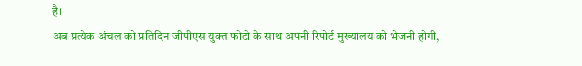है।
अब प्रत्येक अंचल को प्रतिदिन जीपीएस युक्त फोटो के साथ अपनी रिपोर्ट मुख्यालय को भेजनी होगी,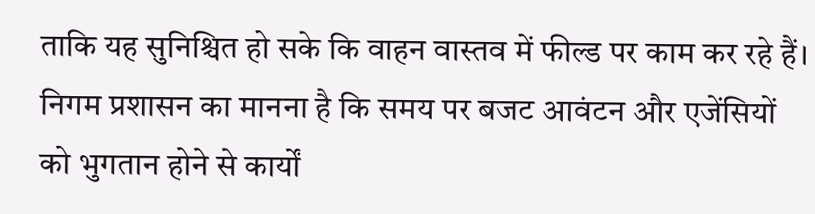ताकि यह सुनिश्चित हो सके कि वाहन वास्तव में फील्ड पर काम कर रहे हैं।
निगम प्रशासन का मानना है कि समय पर बजट आवंटन और एजेंसियों को भुगतान होने से कार्यों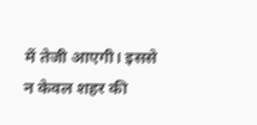में तेजी आएगी। इससे न केवल शहर की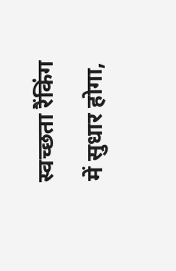स्वच्छता रैंकिंग में सुधार होगा,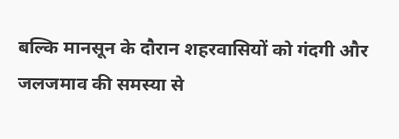बल्कि मानसून के दौरान शहरवासियों को गंदगी और जलजमाव की समस्या से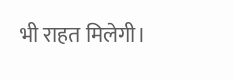भी राहत मिलेगी।